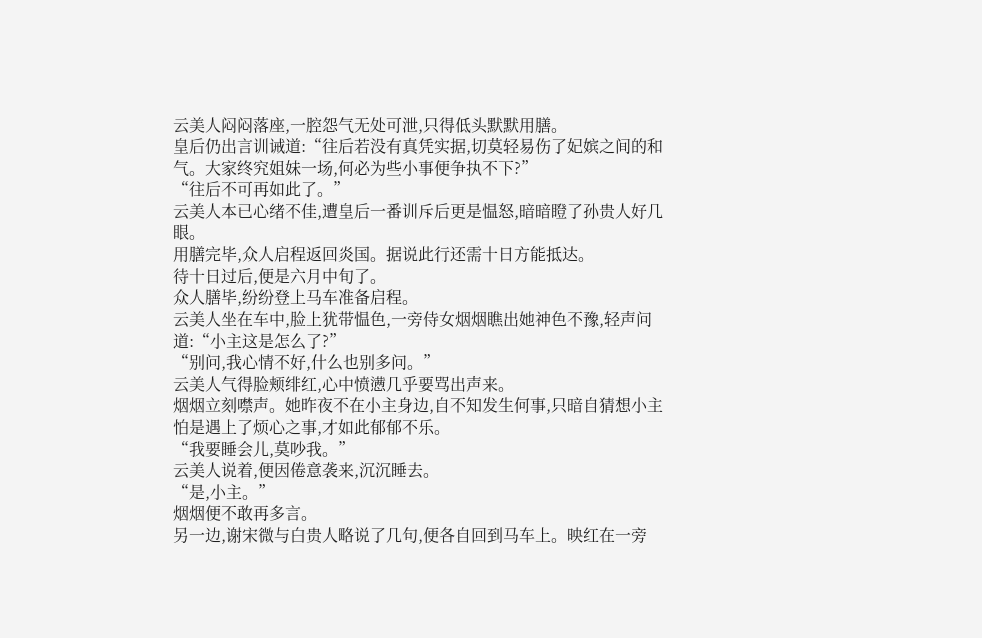云美人闷闷落座,一腔怨气无处可泄,只得低头默默用膳。
皇后仍出言训诫道:“往后若没有真凭实据,切莫轻易伤了妃嫔之间的和气。大家终究姐妹一场,何必为些小事便争执不下?”
“往后不可再如此了。”
云美人本已心绪不佳,遭皇后一番训斥后更是愠怒,暗暗瞪了孙贵人好几眼。
用膳完毕,众人启程返回炎国。据说此行还需十日方能抵达。
待十日过后,便是六月中旬了。
众人膳毕,纷纷登上马车准备启程。
云美人坐在车中,脸上犹带愠色,一旁侍女烟烟瞧出她神色不豫,轻声问道:“小主这是怎么了?”
“别问,我心情不好,什么也别多问。”
云美人气得脸颊绯红,心中愤懑几乎要骂出声来。
烟烟立刻噤声。她昨夜不在小主身边,自不知发生何事,只暗自猜想小主怕是遇上了烦心之事,才如此郁郁不乐。
“我要睡会儿,莫吵我。”
云美人说着,便因倦意袭来,沉沉睡去。
“是,小主。”
烟烟便不敢再多言。
另一边,谢宋微与白贵人略说了几句,便各自回到马车上。映红在一旁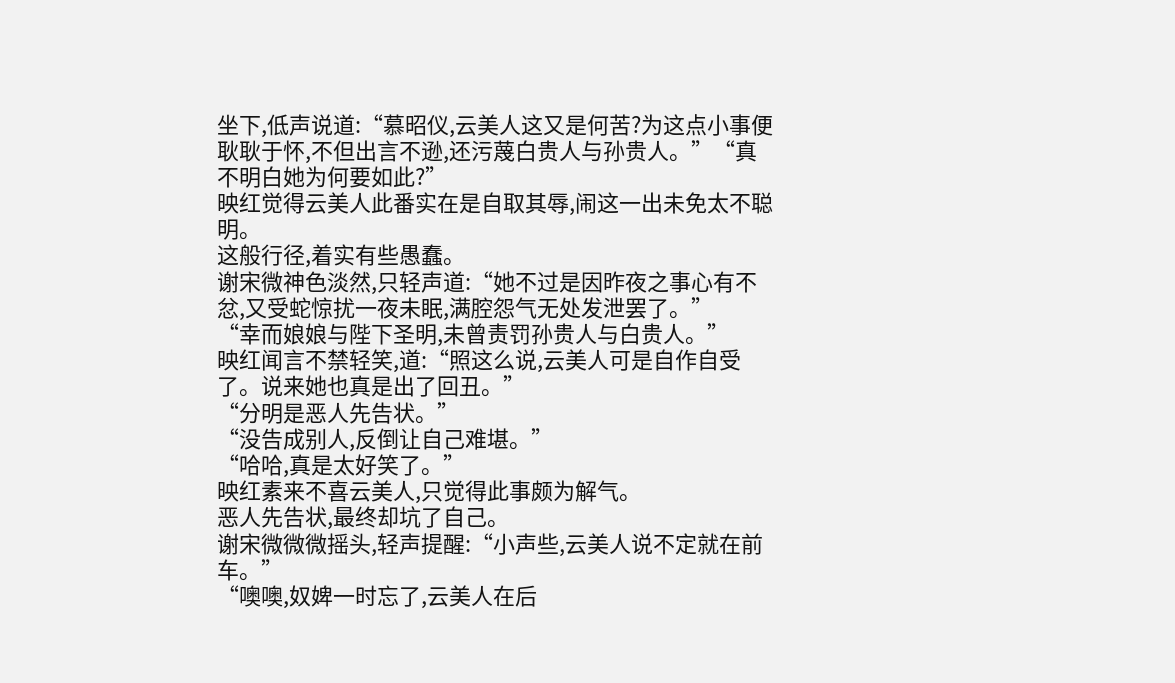坐下,低声说道:“慕昭仪,云美人这又是何苦?为这点小事便耿耿于怀,不但出言不逊,还污蔑白贵人与孙贵人。”“真不明白她为何要如此?”
映红觉得云美人此番实在是自取其辱,闹这一出未免太不聪明。
这般行径,着实有些愚蠢。
谢宋微神色淡然,只轻声道:“她不过是因昨夜之事心有不忿,又受蛇惊扰一夜未眠,满腔怨气无处发泄罢了。”
“幸而娘娘与陛下圣明,未曾责罚孙贵人与白贵人。”
映红闻言不禁轻笑,道:“照这么说,云美人可是自作自受了。说来她也真是出了回丑。”
“分明是恶人先告状。”
“没告成别人,反倒让自己难堪。”
“哈哈,真是太好笑了。”
映红素来不喜云美人,只觉得此事颇为解气。
恶人先告状,最终却坑了自己。
谢宋微微微摇头,轻声提醒:“小声些,云美人说不定就在前车。”
“噢噢,奴婢一时忘了,云美人在后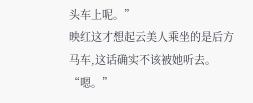头车上呢。”
映红这才想起云美人乘坐的是后方马车,这话确实不该被她听去。
“嗯。”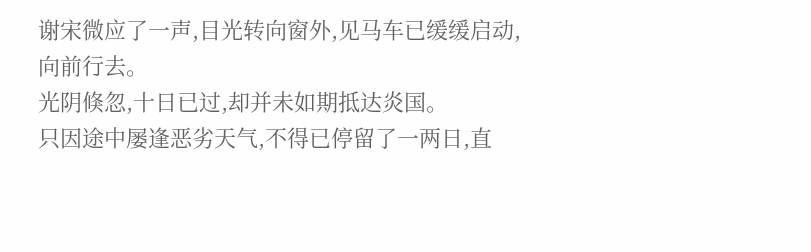谢宋微应了一声,目光转向窗外,见马车已缓缓启动,向前行去。
光阴倏忽,十日已过,却并未如期抵达炎国。
只因途中屡逢恶劣天气,不得已停留了一两日,直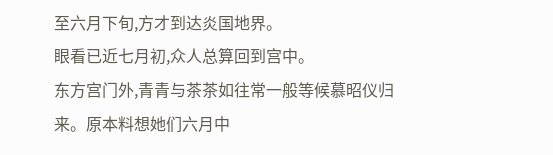至六月下旬,方才到达炎国地界。
眼看已近七月初,众人总算回到宫中。
东方宫门外,青青与茶茶如往常一般等候慕昭仪归来。原本料想她们六月中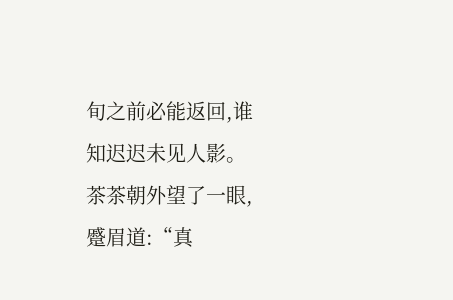旬之前必能返回,谁知迟迟未见人影。
茶茶朝外望了一眼,蹙眉道:“真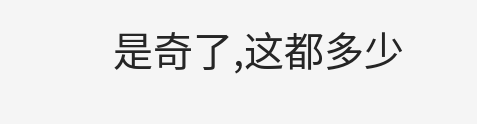是奇了,这都多少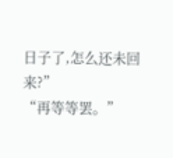日子了,怎么还未回来?”
“再等等罢。”